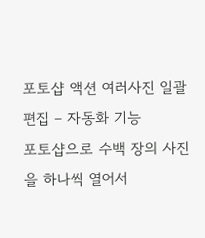포토샵 액션 여러사진 일괄 편집 – 자동화 기능
포토샵으로 수백 장의 사진을 하나씩 열어서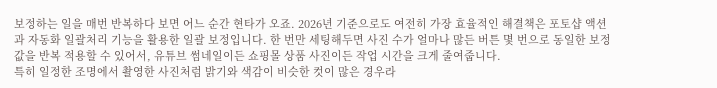보정하는 일을 매번 반복하다 보면 어느 순간 현타가 오죠. 2026년 기준으로도 여전히 가장 효율적인 해결책은 포토샵 액션과 자동화 일괄처리 기능을 활용한 일괄 보정입니다. 한 번만 세팅해두면 사진 수가 얼마나 많든 버튼 몇 번으로 동일한 보정 값을 반복 적용할 수 있어서, 유튜브 썸네일이든 쇼핑몰 상품 사진이든 작업 시간을 크게 줄여줍니다.
특히 일정한 조명에서 촬영한 사진처럼 밝기와 색감이 비슷한 컷이 많은 경우라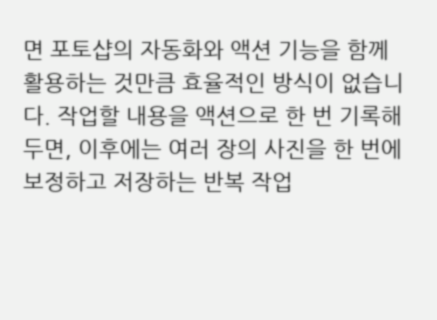면 포토샵의 자동화와 액션 기능을 함께 활용하는 것만큼 효율적인 방식이 없습니다. 작업할 내용을 액션으로 한 번 기록해 두면, 이후에는 여러 장의 사진을 한 번에 보정하고 저장하는 반복 작업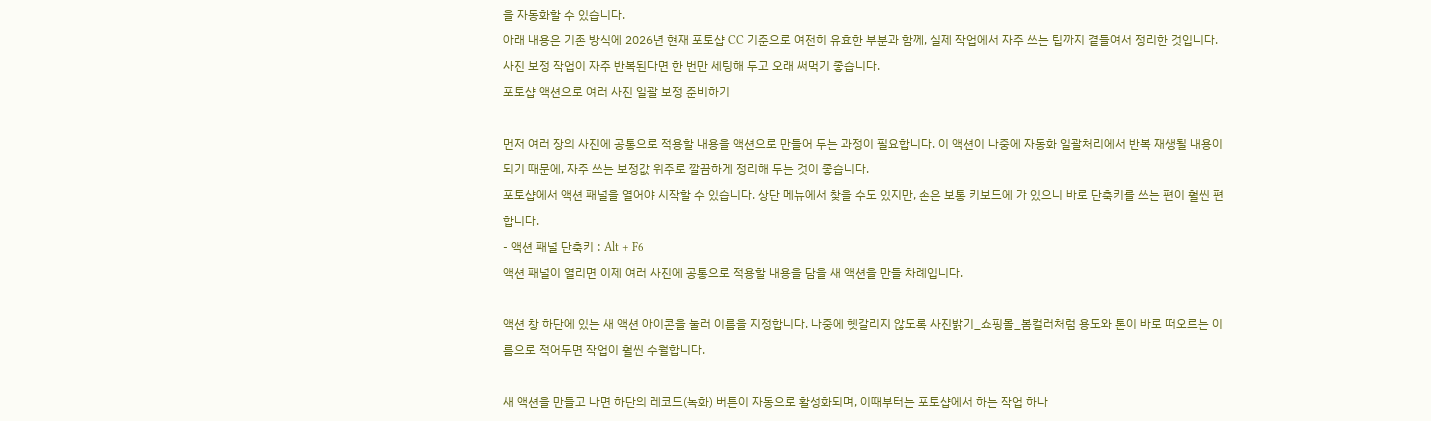을 자동화할 수 있습니다.
아래 내용은 기존 방식에 2026년 현재 포토샵 CC 기준으로 여전히 유효한 부분과 함께, 실제 작업에서 자주 쓰는 팁까지 곁들여서 정리한 것입니다.
사진 보정 작업이 자주 반복된다면 한 번만 세팅해 두고 오래 써먹기 좋습니다.
포토샵 액션으로 여러 사진 일괄 보정 준비하기

먼저 여러 장의 사진에 공통으로 적용할 내용을 액션으로 만들어 두는 과정이 필요합니다. 이 액션이 나중에 자동화 일괄처리에서 반복 재생될 내용이 되기 때문에, 자주 쓰는 보정값 위주로 깔끔하게 정리해 두는 것이 좋습니다.
포토샵에서 액션 패널을 열어야 시작할 수 있습니다. 상단 메뉴에서 찾을 수도 있지만, 손은 보통 키보드에 가 있으니 바로 단축키를 쓰는 편이 훨씬 편합니다.
- 액션 패널 단축키 : Alt + F6
액션 패널이 열리면 이제 여러 사진에 공통으로 적용할 내용을 담을 새 액션을 만들 차례입니다.

액션 창 하단에 있는 새 액션 아이콘을 눌러 이름을 지정합니다. 나중에 헷갈리지 않도록 사진밝기_쇼핑몰_봄컬러처럼 용도와 톤이 바로 떠오르는 이름으로 적어두면 작업이 훨씬 수월합니다.

새 액션을 만들고 나면 하단의 레코드(녹화) 버튼이 자동으로 활성화되며, 이때부터는 포토샵에서 하는 작업 하나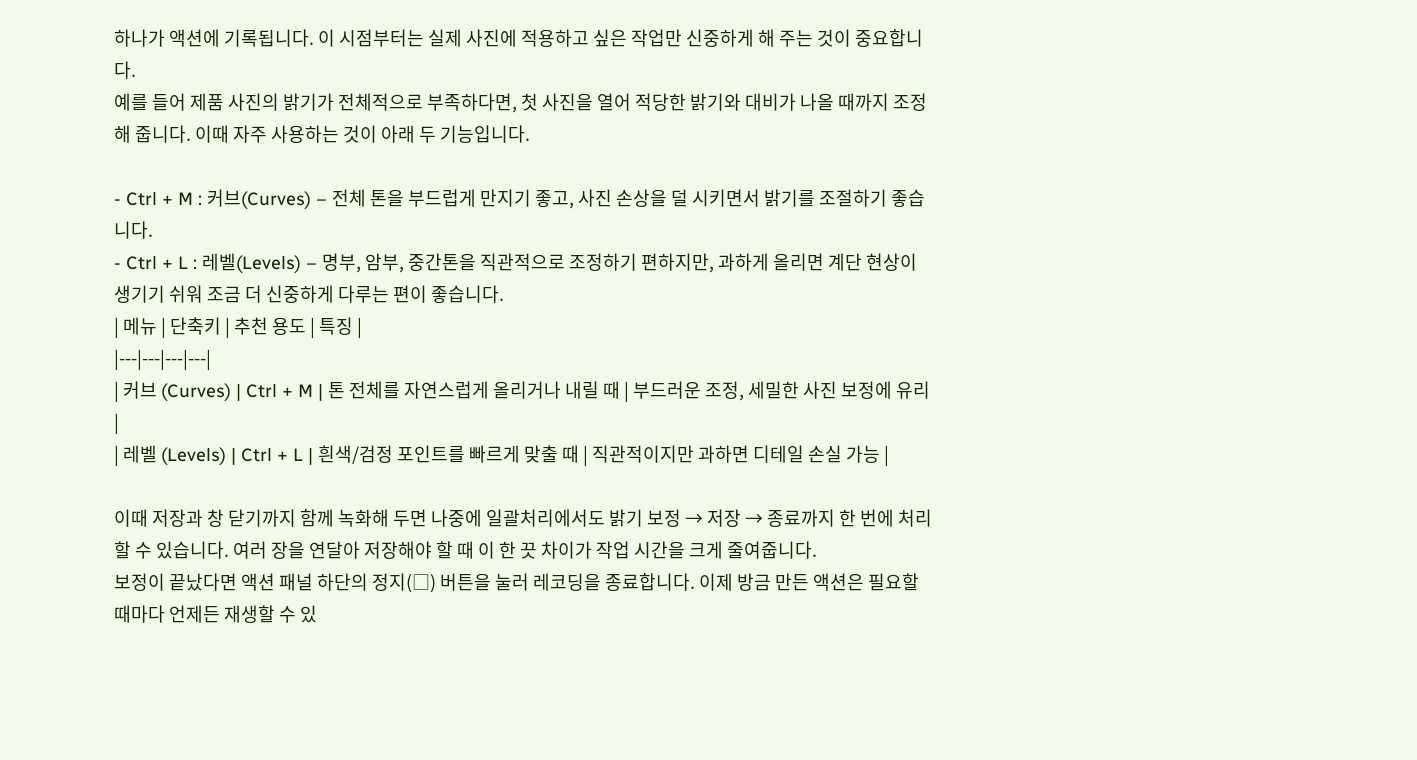하나가 액션에 기록됩니다. 이 시점부터는 실제 사진에 적용하고 싶은 작업만 신중하게 해 주는 것이 중요합니다.
예를 들어 제품 사진의 밝기가 전체적으로 부족하다면, 첫 사진을 열어 적당한 밝기와 대비가 나올 때까지 조정해 줍니다. 이때 자주 사용하는 것이 아래 두 기능입니다.

- Ctrl + M : 커브(Curves) – 전체 톤을 부드럽게 만지기 좋고, 사진 손상을 덜 시키면서 밝기를 조절하기 좋습니다.
- Ctrl + L : 레벨(Levels) – 명부, 암부, 중간톤을 직관적으로 조정하기 편하지만, 과하게 올리면 계단 현상이 생기기 쉬워 조금 더 신중하게 다루는 편이 좋습니다.
| 메뉴 | 단축키 | 추천 용도 | 특징 |
|---|---|---|---|
| 커브 (Curves) | Ctrl + M | 톤 전체를 자연스럽게 올리거나 내릴 때 | 부드러운 조정, 세밀한 사진 보정에 유리 |
| 레벨 (Levels) | Ctrl + L | 흰색/검정 포인트를 빠르게 맞출 때 | 직관적이지만 과하면 디테일 손실 가능 |

이때 저장과 창 닫기까지 함께 녹화해 두면 나중에 일괄처리에서도 밝기 보정 → 저장 → 종료까지 한 번에 처리할 수 있습니다. 여러 장을 연달아 저장해야 할 때 이 한 끗 차이가 작업 시간을 크게 줄여줍니다.
보정이 끝났다면 액션 패널 하단의 정지(□) 버튼을 눌러 레코딩을 종료합니다. 이제 방금 만든 액션은 필요할 때마다 언제든 재생할 수 있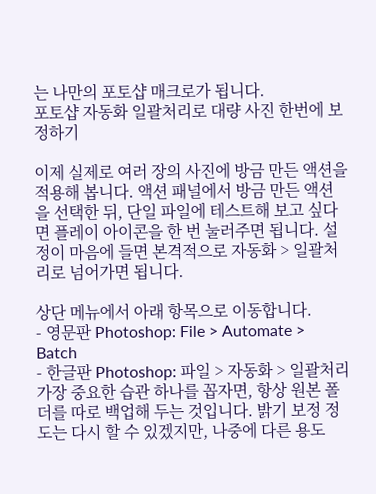는 나만의 포토샵 매크로가 됩니다.
포토샵 자동화 일괄처리로 대량 사진 한번에 보정하기

이제 실제로 여러 장의 사진에 방금 만든 액션을 적용해 봅니다. 액션 패널에서 방금 만든 액션을 선택한 뒤, 단일 파일에 테스트해 보고 싶다면 플레이 아이콘을 한 번 눌러주면 됩니다. 설정이 마음에 들면 본격적으로 자동화 > 일괄처리로 넘어가면 됩니다.

상단 메뉴에서 아래 항목으로 이동합니다.
- 영문판 Photoshop: File > Automate > Batch
- 한글판 Photoshop: 파일 > 자동화 > 일괄처리
가장 중요한 습관 하나를 꼽자면, 항상 원본 폴더를 따로 백업해 두는 것입니다. 밝기 보정 정도는 다시 할 수 있겠지만, 나중에 다른 용도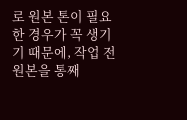로 원본 톤이 필요한 경우가 꼭 생기기 때문에, 작업 전 원본을 통째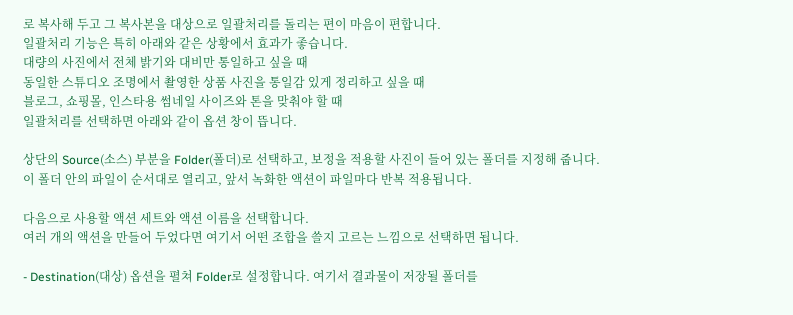로 복사해 두고 그 복사본을 대상으로 일괄처리를 돌리는 편이 마음이 편합니다.
일괄처리 기능은 특히 아래와 같은 상황에서 효과가 좋습니다.
대량의 사진에서 전체 밝기와 대비만 통일하고 싶을 때
동일한 스튜디오 조명에서 촬영한 상품 사진을 통일감 있게 정리하고 싶을 때
블로그, 쇼핑몰, 인스타용 썸네일 사이즈와 톤을 맞춰야 할 때
일괄처리를 선택하면 아래와 같이 옵션 창이 뜹니다.

상단의 Source(소스) 부분을 Folder(폴더)로 선택하고, 보정을 적용할 사진이 들어 있는 폴더를 지정해 줍니다.
이 폴더 안의 파일이 순서대로 열리고, 앞서 녹화한 액션이 파일마다 반복 적용됩니다.

다음으로 사용할 액션 세트와 액션 이름을 선택합니다.
여러 개의 액션을 만들어 두었다면 여기서 어떤 조합을 쓸지 고르는 느낌으로 선택하면 됩니다.

- Destination(대상) 옵션을 펼쳐 Folder로 설정합니다. 여기서 결과물이 저장될 폴더를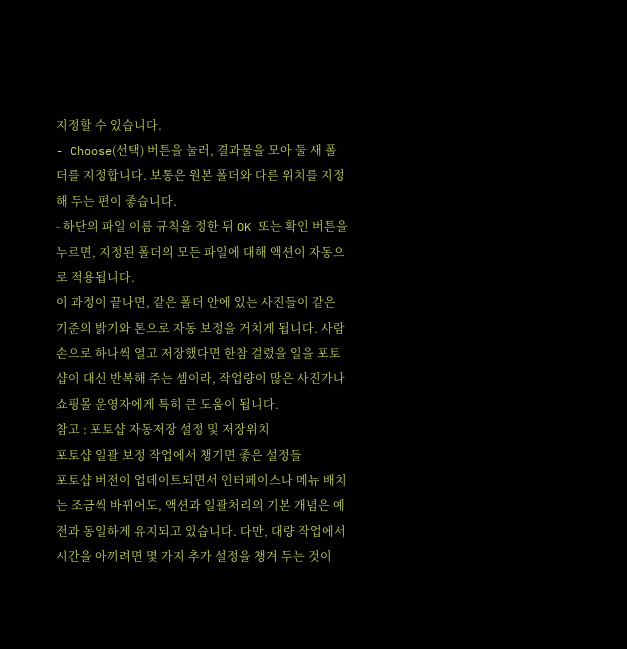지정할 수 있습니다.
- Choose(선택) 버튼을 눌러, 결과물을 모아 둘 새 폴더를 지정합니다. 보통은 원본 폴더와 다른 위치를 지정해 두는 편이 좋습니다.
- 하단의 파일 이름 규칙을 정한 뒤 OK 또는 확인 버튼을 누르면, 지정된 폴더의 모든 파일에 대해 액션이 자동으로 적용됩니다.
이 과정이 끝나면, 같은 폴더 안에 있는 사진들이 같은 기준의 밝기와 톤으로 자동 보정을 거치게 됩니다. 사람 손으로 하나씩 열고 저장했다면 한참 걸렸을 일을 포토샵이 대신 반복해 주는 셈이라, 작업량이 많은 사진가나 쇼핑몰 운영자에게 특히 큰 도움이 됩니다.
참고 : 포토샵 자동저장 설정 및 저장위치
포토샵 일괄 보정 작업에서 챙기면 좋은 설정들
포토샵 버전이 업데이트되면서 인터페이스나 메뉴 배치는 조금씩 바뀌어도, 액션과 일괄처리의 기본 개념은 예전과 동일하게 유지되고 있습니다. 다만, 대량 작업에서 시간을 아끼려면 몇 가지 추가 설정을 챙겨 두는 것이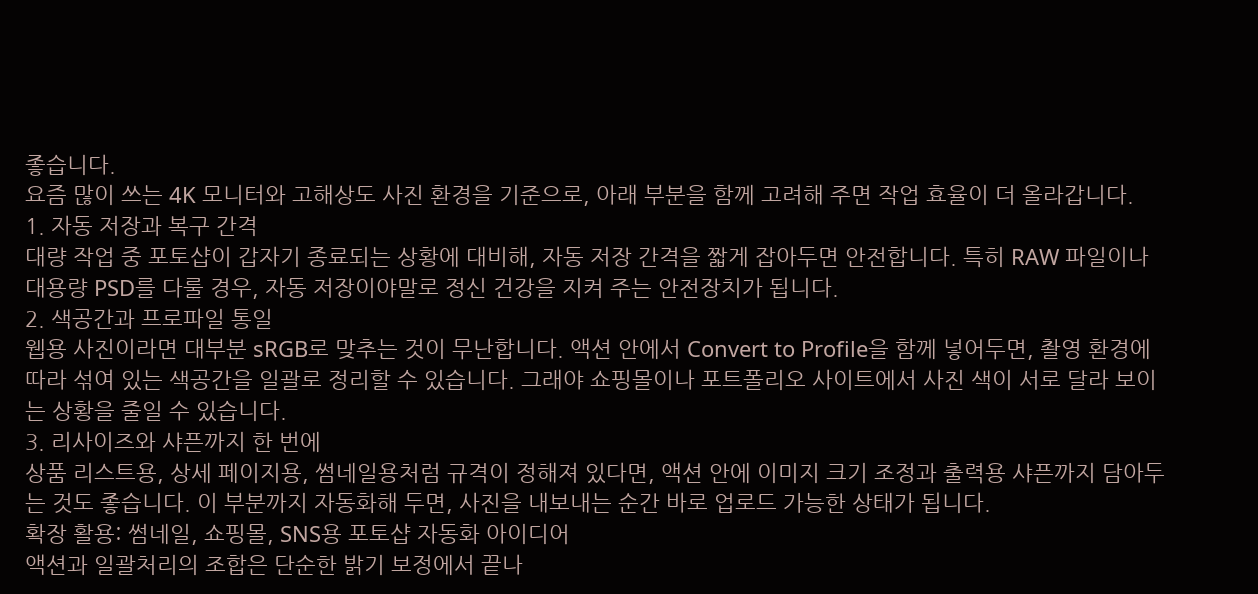좋습니다.
요즘 많이 쓰는 4K 모니터와 고해상도 사진 환경을 기준으로, 아래 부분을 함께 고려해 주면 작업 효율이 더 올라갑니다.
1. 자동 저장과 복구 간격
대량 작업 중 포토샵이 갑자기 종료되는 상황에 대비해, 자동 저장 간격을 짧게 잡아두면 안전합니다. 특히 RAW 파일이나 대용량 PSD를 다룰 경우, 자동 저장이야말로 정신 건강을 지켜 주는 안전장치가 됩니다.
2. 색공간과 프로파일 통일
웹용 사진이라면 대부분 sRGB로 맞추는 것이 무난합니다. 액션 안에서 Convert to Profile을 함께 넣어두면, 촬영 환경에 따라 섞여 있는 색공간을 일괄로 정리할 수 있습니다. 그래야 쇼핑몰이나 포트폴리오 사이트에서 사진 색이 서로 달라 보이는 상황을 줄일 수 있습니다.
3. 리사이즈와 샤픈까지 한 번에
상품 리스트용, 상세 페이지용, 썸네일용처럼 규격이 정해져 있다면, 액션 안에 이미지 크기 조정과 출력용 샤픈까지 담아두는 것도 좋습니다. 이 부분까지 자동화해 두면, 사진을 내보내는 순간 바로 업로드 가능한 상태가 됩니다.
확장 활용: 썸네일, 쇼핑몰, SNS용 포토샵 자동화 아이디어
액션과 일괄처리의 조합은 단순한 밝기 보정에서 끝나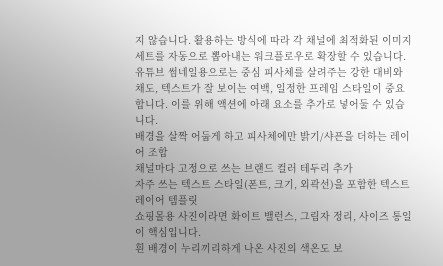지 않습니다. 활용하는 방식에 따라 각 채널에 최적화된 이미지 세트를 자동으로 뽑아내는 워크플로우로 확장할 수 있습니다.
유튜브 썸네일용으로는 중심 피사체를 살려주는 강한 대비와 채도, 텍스트가 잘 보이는 여백, 일정한 프레임 스타일이 중요합니다. 이를 위해 액션에 아래 요소를 추가로 넣어둘 수 있습니다.
배경을 살짝 어둡게 하고 피사체에만 밝기/샤픈을 더하는 레이어 조합
채널마다 고정으로 쓰는 브랜드 컬러 테두리 추가
자주 쓰는 텍스트 스타일(폰트, 크기, 외곽선)을 포함한 텍스트 레이어 템플릿
쇼핑몰용 사진이라면 화이트 밸런스, 그림자 정리, 사이즈 통일이 핵심입니다.
흰 배경이 누리끼리하게 나온 사진의 색온도 보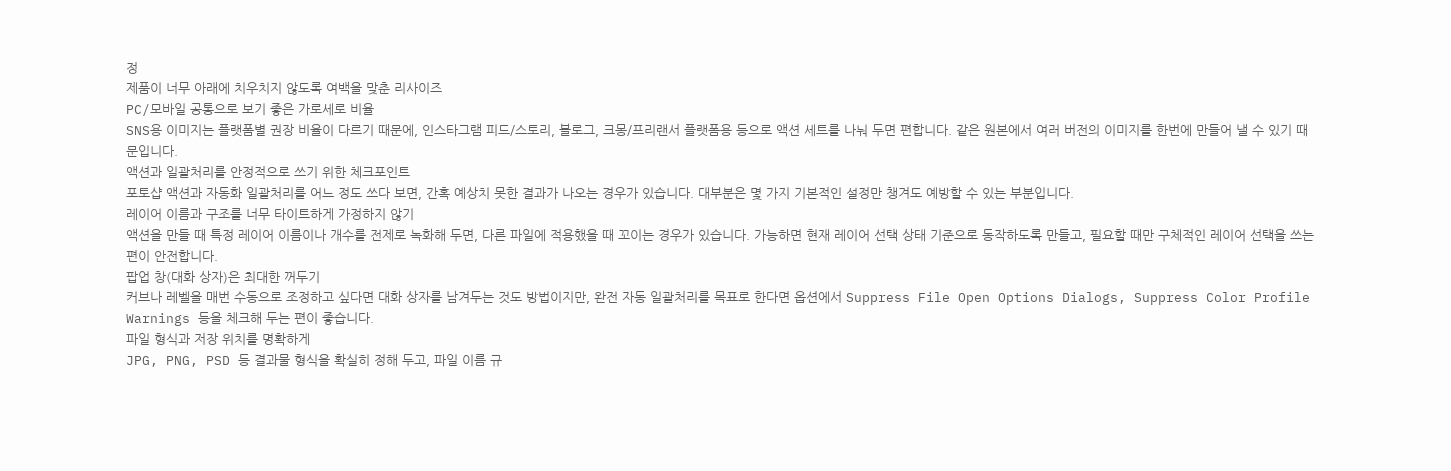정
제품이 너무 아래에 치우치지 않도록 여백을 맞춘 리사이즈
PC/모바일 공통으로 보기 좋은 가로세로 비율
SNS용 이미지는 플랫폼별 권장 비율이 다르기 때문에, 인스타그램 피드/스토리, 블로그, 크몽/프리랜서 플랫폼용 등으로 액션 세트를 나눠 두면 편합니다. 같은 원본에서 여러 버전의 이미지를 한번에 만들어 낼 수 있기 때문입니다.
액션과 일괄처리를 안정적으로 쓰기 위한 체크포인트
포토샵 액션과 자동화 일괄처리를 어느 정도 쓰다 보면, 간혹 예상치 못한 결과가 나오는 경우가 있습니다. 대부분은 몇 가지 기본적인 설정만 챙겨도 예방할 수 있는 부분입니다.
레이어 이름과 구조를 너무 타이트하게 가정하지 않기
액션을 만들 때 특정 레이어 이름이나 개수를 전제로 녹화해 두면, 다른 파일에 적용했을 때 꼬이는 경우가 있습니다. 가능하면 현재 레이어 선택 상태 기준으로 동작하도록 만들고, 필요할 때만 구체적인 레이어 선택을 쓰는 편이 안전합니다.
팝업 창(대화 상자)은 최대한 꺼두기
커브나 레벨을 매번 수동으로 조정하고 싶다면 대화 상자를 남겨두는 것도 방법이지만, 완전 자동 일괄처리를 목표로 한다면 옵션에서 Suppress File Open Options Dialogs, Suppress Color Profile Warnings 등을 체크해 두는 편이 좋습니다.
파일 형식과 저장 위치를 명확하게
JPG, PNG, PSD 등 결과물 형식을 확실히 정해 두고, 파일 이름 규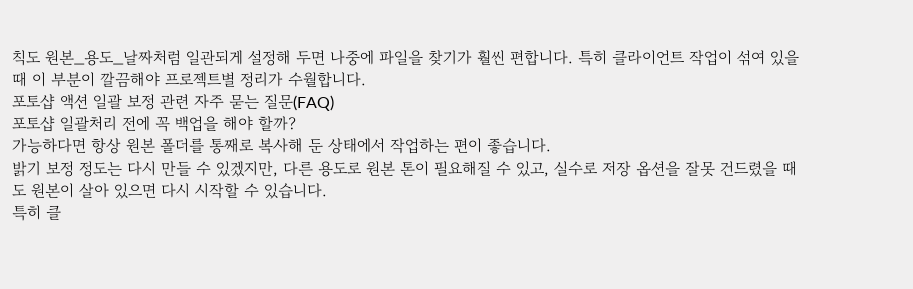칙도 원본_용도_날짜처럼 일관되게 설정해 두면 나중에 파일을 찾기가 훨씬 편합니다. 특히 클라이언트 작업이 섞여 있을 때 이 부분이 깔끔해야 프로젝트별 정리가 수월합니다.
포토샵 액션 일괄 보정 관련 자주 묻는 질문(FAQ)
포토샵 일괄처리 전에 꼭 백업을 해야 할까?
가능하다면 항상 원본 폴더를 통째로 복사해 둔 상태에서 작업하는 편이 좋습니다.
밝기 보정 정도는 다시 만들 수 있겠지만, 다른 용도로 원본 톤이 필요해질 수 있고, 실수로 저장 옵션을 잘못 건드렸을 때도 원본이 살아 있으면 다시 시작할 수 있습니다.
특히 클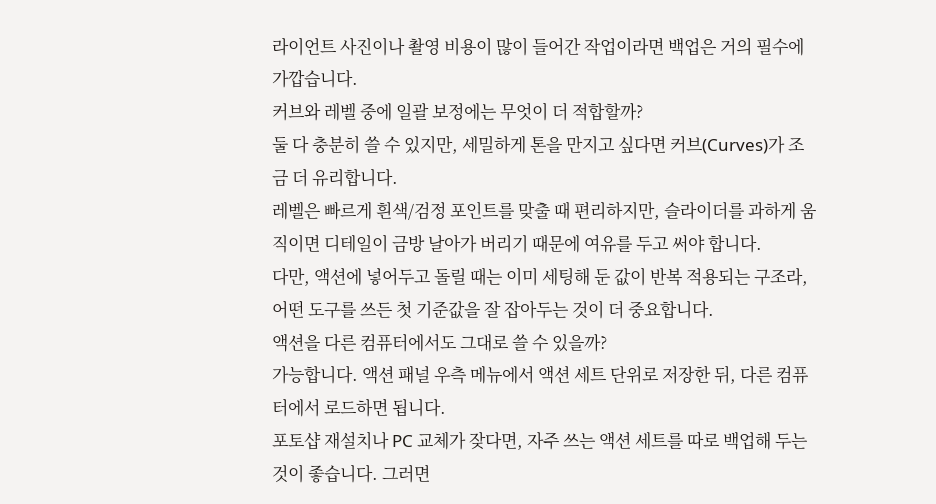라이언트 사진이나 촬영 비용이 많이 들어간 작업이라면 백업은 거의 필수에 가깝습니다.
커브와 레벨 중에 일괄 보정에는 무엇이 더 적합할까?
둘 다 충분히 쓸 수 있지만, 세밀하게 톤을 만지고 싶다면 커브(Curves)가 조금 더 유리합니다.
레벨은 빠르게 흰색/검정 포인트를 맞출 때 편리하지만, 슬라이더를 과하게 움직이면 디테일이 금방 날아가 버리기 때문에 여유를 두고 써야 합니다.
다만, 액션에 넣어두고 돌릴 때는 이미 세팅해 둔 값이 반복 적용되는 구조라, 어떤 도구를 쓰든 첫 기준값을 잘 잡아두는 것이 더 중요합니다.
액션을 다른 컴퓨터에서도 그대로 쓸 수 있을까?
가능합니다. 액션 패널 우측 메뉴에서 액션 세트 단위로 저장한 뒤, 다른 컴퓨터에서 로드하면 됩니다.
포토샵 재설치나 PC 교체가 잦다면, 자주 쓰는 액션 세트를 따로 백업해 두는 것이 좋습니다. 그러면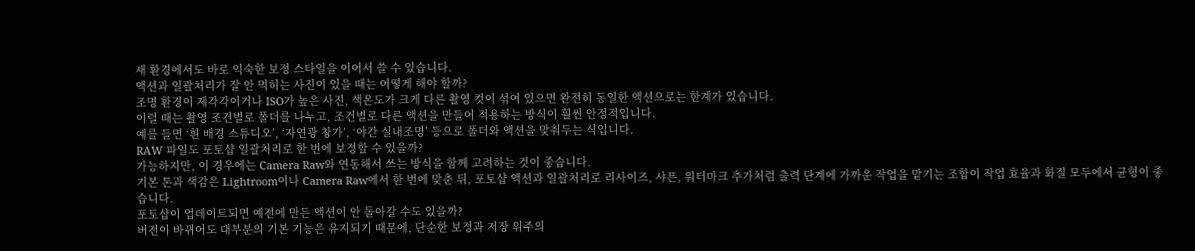새 환경에서도 바로 익숙한 보정 스타일을 이어서 쓸 수 있습니다.
액션과 일괄처리가 잘 안 먹히는 사진이 있을 때는 어떻게 해야 할까?
조명 환경이 제각각이거나 ISO가 높은 사진, 색온도가 크게 다른 촬영 컷이 섞여 있으면 완전히 동일한 액션으로는 한계가 있습니다.
이럴 때는 촬영 조건별로 폴더를 나누고, 조건별로 다른 액션을 만들어 적용하는 방식이 훨씬 안정적입니다.
예를 들면 ‘흰 배경 스튜디오’, ‘자연광 창가’, ‘야간 실내조명’ 등으로 폴더와 액션을 맞춰두는 식입니다.
RAW 파일도 포토샵 일괄처리로 한 번에 보정할 수 있을까?
가능하지만, 이 경우에는 Camera Raw와 연동해서 쓰는 방식을 함께 고려하는 것이 좋습니다.
기본 톤과 색감은 Lightroom이나 Camera Raw에서 한 번에 맞춘 뒤, 포토샵 액션과 일괄처리로 리사이즈, 샤픈, 워터마크 추가처럼 출력 단계에 가까운 작업을 맡기는 조합이 작업 효율과 화질 모두에서 균형이 좋습니다.
포토샵이 업데이트되면 예전에 만든 액션이 안 돌아갈 수도 있을까?
버전이 바뀌어도 대부분의 기본 기능은 유지되기 때문에, 단순한 보정과 저장 위주의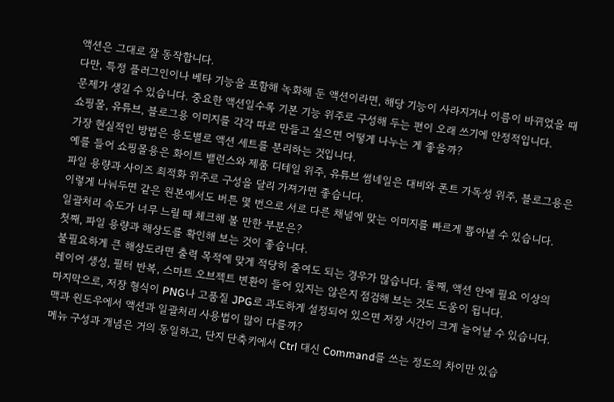액션은 그대로 잘 동작합니다.
다만, 특정 플러그인이나 베타 기능을 포함해 녹화해 둔 액션이라면, 해당 기능이 사라지거나 이름이 바뀌었을 때 문제가 생길 수 있습니다. 중요한 액션일수록 기본 기능 위주로 구성해 두는 편이 오래 쓰기에 안정적입니다.
쇼핑몰, 유튜브, 블로그용 이미지를 각각 따로 만들고 싶으면 어떻게 나누는 게 좋을까?
가장 현실적인 방법은 용도별로 액션 세트를 분리하는 것입니다.
예를 들어 쇼핑몰용은 화이트 밸런스와 제품 디테일 위주, 유튜브 썸네일은 대비와 폰트 가독성 위주, 블로그용은 파일 용량과 사이즈 최적화 위주로 구성을 달리 가져가면 좋습니다.
이렇게 나눠두면 같은 원본에서도 버튼 몇 번으로 서로 다른 채널에 맞는 이미지를 빠르게 뽑아낼 수 있습니다.
일괄처리 속도가 너무 느릴 때 체크해 볼 만한 부분은?
첫째, 파일 용량과 해상도를 확인해 보는 것이 좋습니다.
불필요하게 큰 해상도라면 출력 목적에 맞게 적당히 줄여도 되는 경우가 많습니다. 둘째, 액션 안에 필요 이상의 레이어 생성, 필터 반복, 스마트 오브젝트 변환이 들어 있지는 않은지 점검해 보는 것도 도움이 됩니다.
마지막으로, 저장 형식이 PNG나 고품질 JPG로 과도하게 설정되어 있으면 저장 시간이 크게 늘어날 수 있습니다.
맥과 윈도우에서 액션과 일괄처리 사용법이 많이 다를까?
메뉴 구성과 개념은 거의 동일하고, 단지 단축키에서 Ctrl 대신 Command를 쓰는 정도의 차이만 있습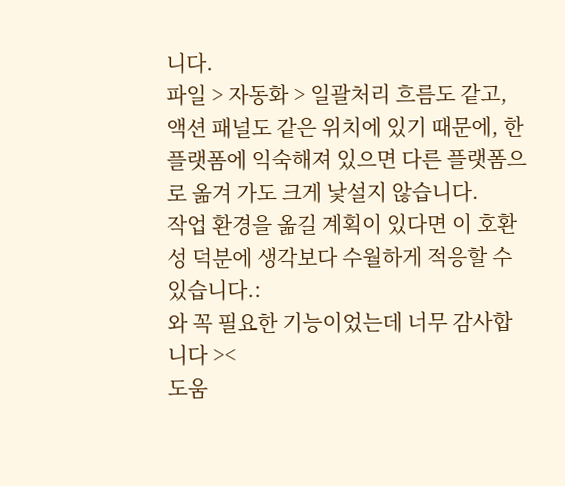니다.
파일 > 자동화 > 일괄처리 흐름도 같고, 액션 패널도 같은 위치에 있기 때문에, 한 플랫폼에 익숙해져 있으면 다른 플랫폼으로 옮겨 가도 크게 낯설지 않습니다.
작업 환경을 옮길 계획이 있다면 이 호환성 덕분에 생각보다 수월하게 적응할 수 있습니다.:
와 꼭 필요한 기능이었는데 너무 감사합니다 ><
도움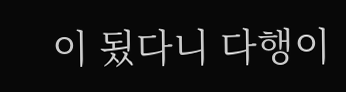이 됬다니 다행이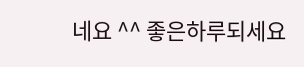네요 ^^ 좋은하루되세요